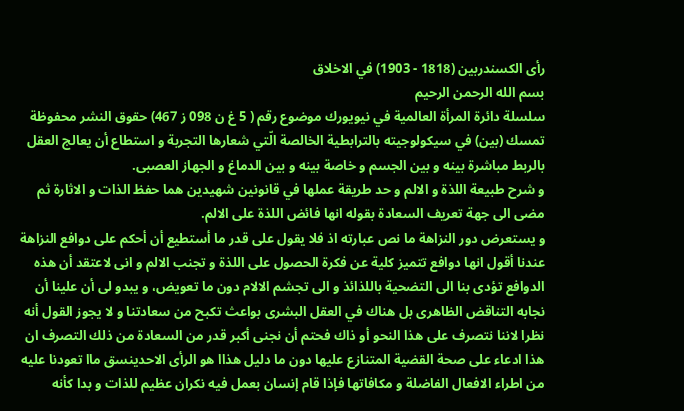رأى الكسندربين (1818 - 1903) في الاخلاق
بسم الله الرحمن الرحيم
سلسلة دائرة المرأة العالمية في نيويورك موضوع رقم ( 5 غ ن 098 ز 467) حقوق النشر محفوظة
تمسك (بين) في سيكولوجيته بالترابطية الخالصة الّتي شعارها التجربة و استطاع أن يعالج العقل بالربط مباشرة بينه و بين الجسم و خاصة بينه و بين الدماغ و الجهاز العصبى.
و شرح طبيعة اللذة و الالم و حد طريقة عملها في قانونين شهيدين هما حفظ الذات و الاثارة ثم مضى الى جهة تعريف السعادة بقوله انها فائض اللذة على الالم.
و يستعرض دور النزاهة ما نص عبارته اذ فلا يقول على قدر ما أستطيع أن أحكم على دوافع النزاهة عندنا أقول انها دوافع تتميز كلية عن فكرة الحصول على اللذة و تجنب الالم و انى لاعتقد أن هذه الدوافع تؤدى بنا الى التضحية باللذائذ و الى تجشم الالام دون ما تعويض، و يبدو لى أن علينا أن نجابه التناقض الظاهرى بل هناك في العقل البشرى بواعث تكبح من سعادتنا و لا يجوز القول أنه نظرا لاننا نتصرف على هذا النحو أو ذاك فحتم أن نجنى أكبر قدر من السعادة من ذلك التصرف ان هذا ادعاء على صحة القضية المتنازع عليها دون ما دليل هذاا هو الرأى الاحدينسق ماا تعودنا عليه من اطراء الافعال الفاضلة و مكافاتها فإذا قام إنسان بعمل فيه نكران عظيم للذات و بدا كأنه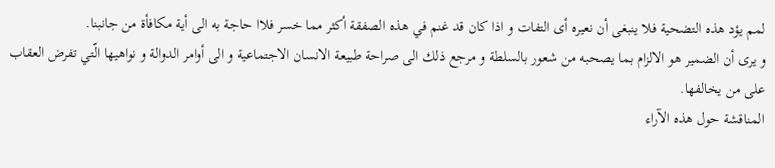لمم يؤد هذه التضحية فلا ينبغى أن نعيره أى التفات و اذا كان قد غنم في هذه الصفقة أكثر مما خسر فلاا حاجة به الى أية مكافأة من جانبنا.
و يرى أن الضمير هو الالزام بما يصحبه من شعور بالسلطة و مرجع ذلك الى صراحة طبيعة الانسان الاجتماعية و الى أوامر الدوالة و نواهيها الّتي تفرض العقاب على من يخالفها.
المناقشة حول هذه الآراء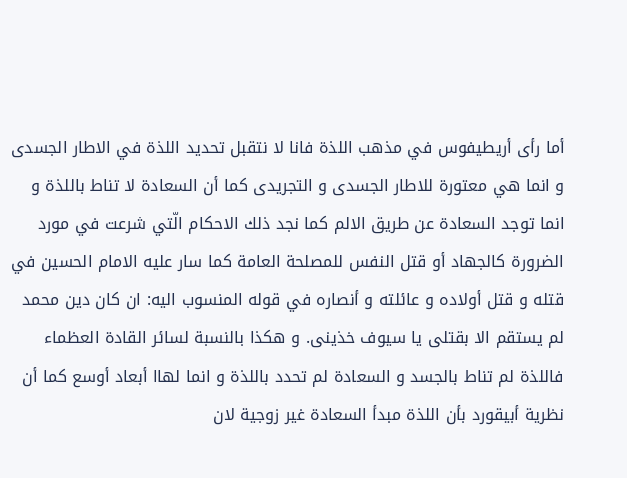أما رأى أريطيفوس في مذهب اللذة فانا لا نتقبل تحديد اللذة في الاطار الجسدى و انما هي معتورة للاطار الجسدى و التجريدى كما أن السعادة لا تناط باللذة و انما توجد السعادة عن طريق الالم كما نجد ذلك الاحكام الّتي شرعت في مورد الضرورة كالجهاد أو قتل النفس للمصلحة العامة كما سار عليه الامام الحسين في قتله و قتل أولاده و عائلته و أنصاره في قوله المنسوب اليه: ان كان دين محمد لم يستقم الا بقتلى يا سيوف خذينى. و هكذا بالنسبة لسائر القادة العظماء فاللذة لم تناط بالجسد و السعادة لم تحدد باللذة و انما لهاا أبعاد أوسع كما أن نظرية أبيقورد بأن اللذة مبدأ السعادة غير زوجية لان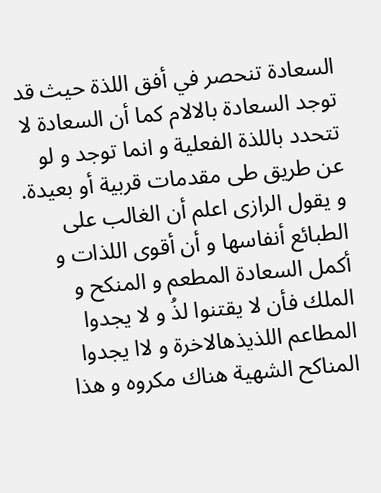السعادة تنحصر في أفق اللذة حيث قد توجد السعادة بالالام كما أن السعادة لا تتحدد باللذة الفعلية و انما توجد و لو عن طريق طى مقدمات قربية أو بعيدة.
و يقول الرازى اعلم أن الغالب على الطبائع أنفاسها و أن أقوى اللذات و أكمل السعادة المطعم و المنكح و الملك فأن لا يقتنوا لذُ و لا يجدوا المطاعم اللذيذهالاخرة و لاا يجدوا المناكح الشهية هناك مكروه و هذا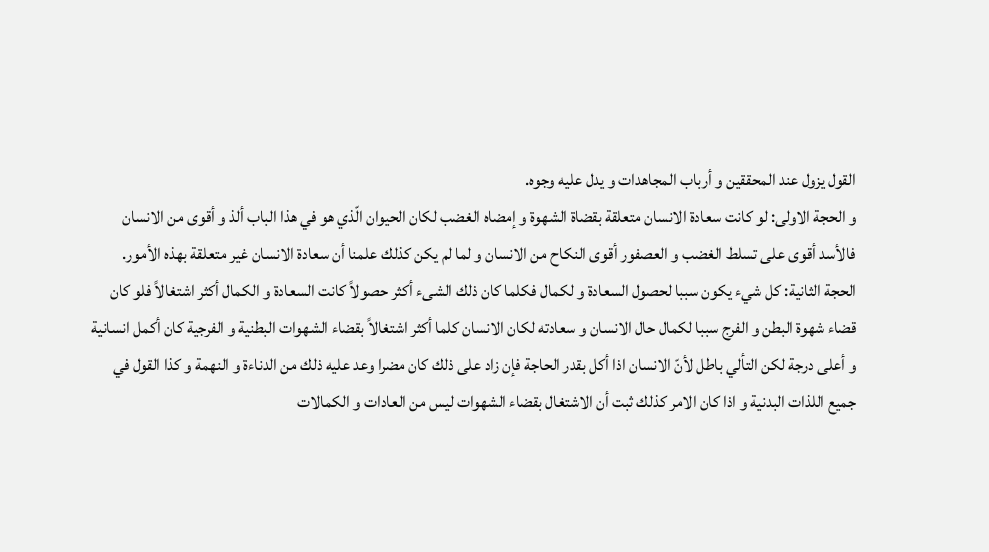القول يزول عند المحققين و أرباب المجاهدات و يدل عليه وجوه.
و الحجة الاولى: لو كانت سعادة الانسان متعلقة بقضاة الشهوة و إمضاه الغضب لكان الحيوان الّذي هو في هذا الباب ألذ و أقوى من الانسان فالأسد أقوى على تسلط الغضب و العصفور أقوى النكاح من الانسان و لما لم يكن كذلك علمنا أن سعادة الانسان غير متعلقة بهذه الأمور.
الحجة الثانية: كل شيء يكون سببا لحصول السعادة و لكمال فكلما كان ذلك الشىء أكثر حصولاً كانت السعادة و الكمال أكثر اشتغالاً فلو كان قضاء شهوة البطن و الفرج سببا لكمال حال الانسان و سعادته لكان الانسان كلما أكثر اشتغالاً بقضاء الشهوات البطنية و الفرجية كان أكمل انسانية و أعلى درجة لكن التألي باطل لأنّ الانسان اذا أكل بقدر الحاجة فإن زاد على ذلك كان مضرا وعد عليه ذلك من الدناءة و النهمة و كذا القول في جميع اللذات البدنية و اذا كان الامر كذلك ثبت أن الاشتغال بقضاء الشهوات ليس من العادات و الكمالات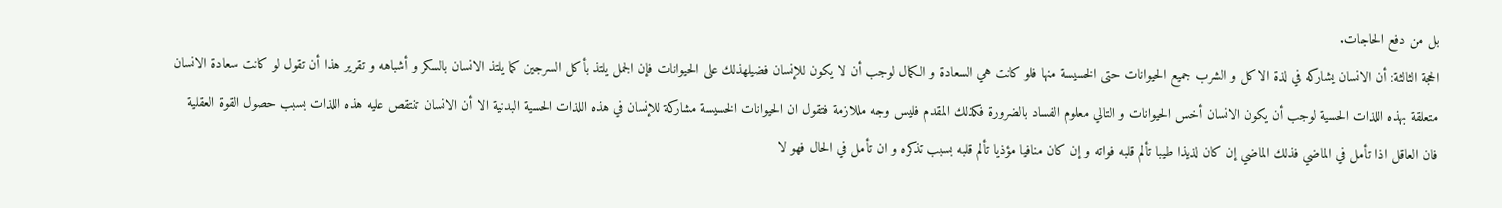بل من دفع الحاجات.
الحجة الثالثة: أن الانسان يشاركه في لذة الاكل و الشرب جميع الحيوانات حتى الخسيسة منها فلو كانت هي السعادة و الكمال لوجب أن لا يكون للإنسان فضيلهذلك على الحيوانات فإن الجمل يلتذ بأكل السرجين كما يلتذ الانسان بالسكر و أشباهه و تقرير هذا أن تقول لو كانت سعادة الانسان متعلقة بهذه اللذات الحسية لوجب أن يكون الانسان أخس الحيوانات و التالي معلوم الفساد بالضرورة فكذلك المقدم فليس وجه مللازمة فتقول ان الحيوانات الخسيسة مشاركة للإنسان في هذه اللذات الحسية البدنية الا أن الانسان تنتقص عليه هذه اللذات بسبب حصول القوة العقلية فان العاقل اذا تأمل في الماضي فذلك الماضي إن كان لذيذا طيبا تألم قلبه فواته و إن كان منافيا مؤذيا تألم قلبه بسبب تذكره و ان تأمل في الحال فهو لا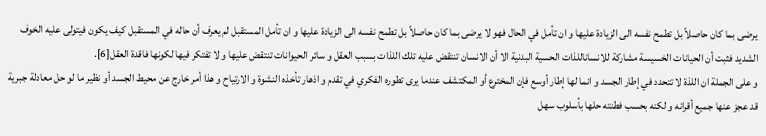يرضى بما كان حاصلاً بل تطمح نفسه الى الزيادة عليها و ان تأمل في الحال فهو لا يرضى بما كان حاصلاً بل تطمح نفسه الى الزيادة عليها و ان تأمل المستقبل لم يعرف أن حاله في المستقبل كيف يكون فيتولى عليه الخوف الشديد فثبت أن الحيانات الخسيسة مشاركة للانساناللذات الحسية البدنية الا أن الانسان تنتقض عليه تلك اللذات بسبب العقل و سائر الحيوانات تنتقض عليها و لا تفتكر فيها لكونها فاقدة العقل[6].
و على الجملة ان اللذة لا تتحدد في إطار الجسد و انما لها إطار أوسع فإن المخترع أو المكتشف عندما يرى تطوره الفكري في تقدم و اذهار تأخذه النشوة و الارتياح و هذا أمر خارج عن محيط الجسد أو نظير ما لو حل معادلة جبرية قد عجز عنها جميع أقرانه و لكنه بحسب فطنته حلها بأسلوب سهل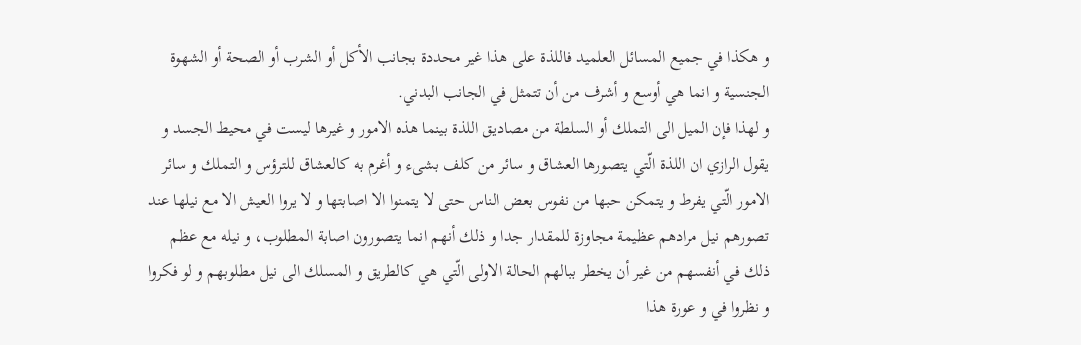و هكذا في جميع المسائل العلميد فاللذة على هذا غير محددة بجانب الأكل أو الشرب أو الصحة أو الشهوة الجنسية و انما هي أوسع و أشرف من أن تتمثل في الجانب البدني.
و لهذا فإن الميل الى التملك أو السلطة من مصاديق اللذة بينما هذه الامور و غيرها ليست في محيط الجسد و يقول الرازي ان اللذة الّتي يتصورها العشاق و سائر من كلف بشىء و أغرم به كالعشاق للترؤس و التملك و سائر الامور الّتي يفرط و يتمكن حبها من نفوس بعض الناس حتى لا يتمنوا الا اصابتها و لا يروا العيش الا مع نيلها عند تصورهم نيل مرادهم عظيمة مجاوزة للمقدار جدا و ذلك أنهم انما يتصورون اصابة المطلوب، و نيله مع عظم ذلك في أنفسهم من غير أن يخطر ببالهم الحالة الاولى الّتي هي كالطريق و المسلك الى نيل مطلوبهم و لو فكروا و نظروا في و عورة هذا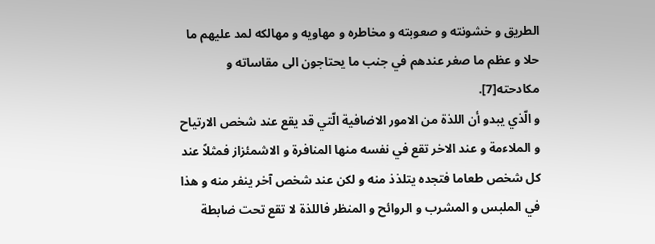الطريق و خشونته و صعوبته و مخاطره و مهاويه و مهالكه لمد عليهم ما حلا و عظم ما صغر عندهم في جنب ما يحتاجون الى مقاساته و مكادحته[7].
و الّذي يبدو أن اللذة من الامور الاضافية الّتي قد يقع عند شخص الارتياح و الملاءمة و عند الاخر تقع في نفسه منها المنافرة و الاشمئزاز فمثلاً عند كل شخص طعاما فتجده يتلذذ منه و لكن عند شخص آخر ينفر منه و هذا في الملبس و المشرب و الروائح و المنظر فاللذة لا تقع تحت ضابطة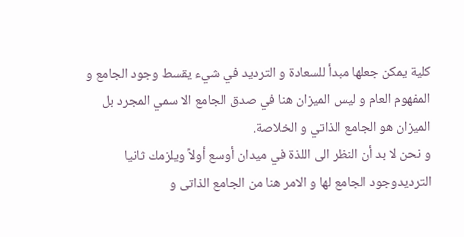كلية يمكن جعلها مبدأ للسعادة و الترديد في شيء يقسط وجود الجامع و المفهوم العام و ليس الميزان هنا في صدق الجامع الا سمي المجرد بل الميزان هو الجامع الذاتي و الخلاصة.
و نحن لا بد أن النظر الى اللذة في ميدان أوسع أولاً ويلزمك ثانيا الترديدوجود الجامع لها و الامر هنا من الجامع الذاتى و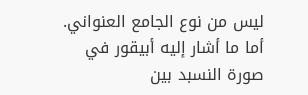ليس من نوع الجامع العنواني.
أما ما أشار إليه أبيقور في صورة النسبد بين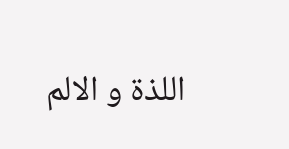اللذة و الالم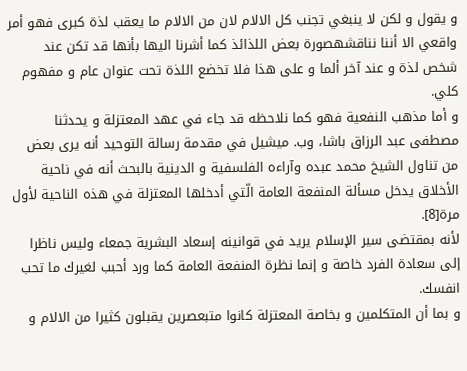و يقول و لكن لا ينبغي تجنب كل الالام لان من الالام ما يعقب لذة كبرى فهو أمر واقعي الا أننا نناقشهصورة بعض اللذائذ كما أشرنا اليها بأنها قد تكن عند شخص لذة و عند آخر ألما و على هذا فلا تخضع اللذة تحت عنوان عام و مفهوم كلي.
و أما مذهب النفعية فهو كما نلاحظه قد جاء في عهد المعتزلة و يحدثنا مصطفى عبد الرزاق باشا، وب. ميشيل في مقدمة رسالة التوحيد أنه يرى بعض من تناول الشيخ محمد عبده وآراءه الفلسفية و الدينية بالبحث أنه في ناحية الأخلاق يدخل مسألة المنفعة العامة الّتي أدخلها المعتزلة في هذه الناحية لأول مرة[8].
لأنه بمقتضى سير الإسلام يريد في قوانينه إسعاد البشرية جمعاء وليس ناظرا إلى سعادة الفرد خاصة و إنما نظرة المنفعة العامة كما ورد أحبب لغيرك ما تحب انفسك.
و بما أن المتكلمين و بخاصة المعتزلة كانوا متبعصرين يقبلون كثيرا من الالام و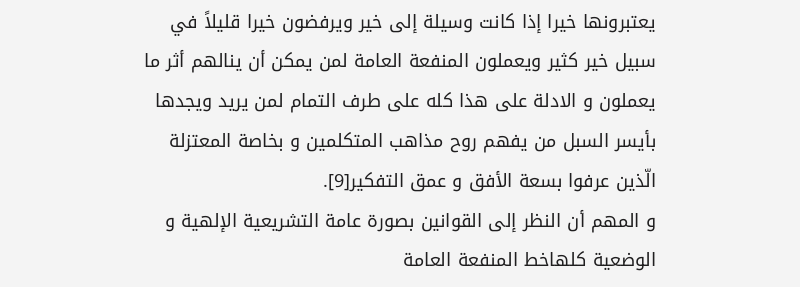يعتبرونها خيرا إذا كانت وسيلة إلى خير ويرفضون خيرا قليلاً في سبيل خير كثير ويعملون المنفعة العامة لمن يمكن أن ينالهم أثر ما يعملون و الادلة على هذا كله على طرف التمام لمن يريد ويجدها بأيسر السبل من يفهم روح مذاهب المتكلمين و بخاصة المعتزلة الّذين عرفوا بسعة الأفق و عمق التفكير[9].
و المهم أن النظر إلى القوانين بصورة عامة التشريعية الإلهية و الوضعية كلهاخط المنفعة العامة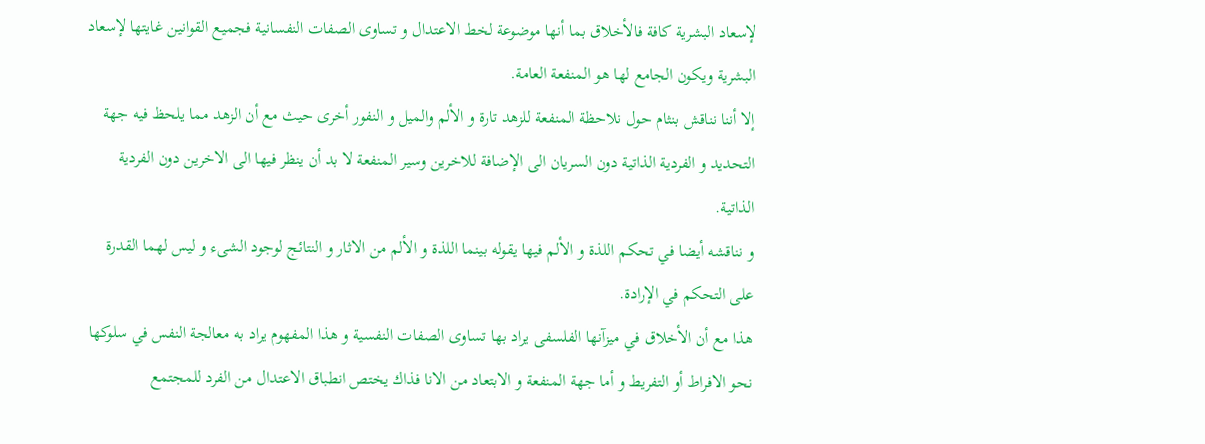لإسعاد البشرية كافة فالأخلاق بما أنها موضوعة لخط الاعتدال و تساوى الصفات النفسانية فجميع القوانين غايتها لإسعاد البشرية ويكون الجامع لها هو المنفعة العامة.
إلا أننا نناقش بنثام حول نلاحظة المنفعة للزهد تارة و الألم والميل و النفور أخرى حيث مع أن الزهد مما يلحظ فيه جهة التحديد و الفردية الذاتية دون السريان الى الإضافة للاخرين وسير المنفعة لا بد أن ينظر فيها الى الاخرين دون الفردية الذاتية.
و نناقشه أيضا في تحكم اللذة و الألم فيها يقوله بينما اللذة و الألم من الاثار و النتائج لوجود الشىء و ليس لهما القدرة على التحكم في الإرادة.
هذا مع أن الأخلاق في ميزآنها الفلسفى يراد بها تساوى الصفات النفسية و هذا المفهوم يراد به معالجة النفس في سلوكها نحو الافراط أو التفريط و أما جهة المنفعة و الابتعاد من الانا فذاك يختص انطباق الاعتدال من الفرد للمجتمع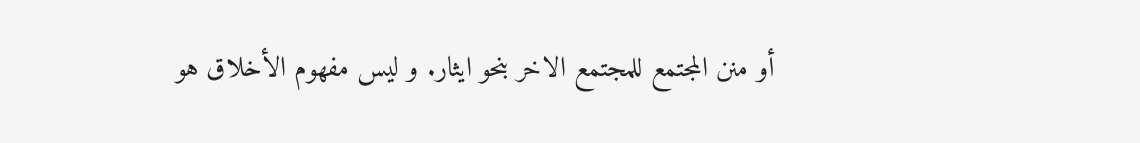أو منن المجتمع للمجتمع الاخر بنحو ايثار. و ليس مفهوم الأخلاق هو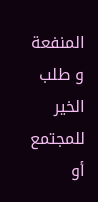المنفعة و طلب الخير للمجتمع أو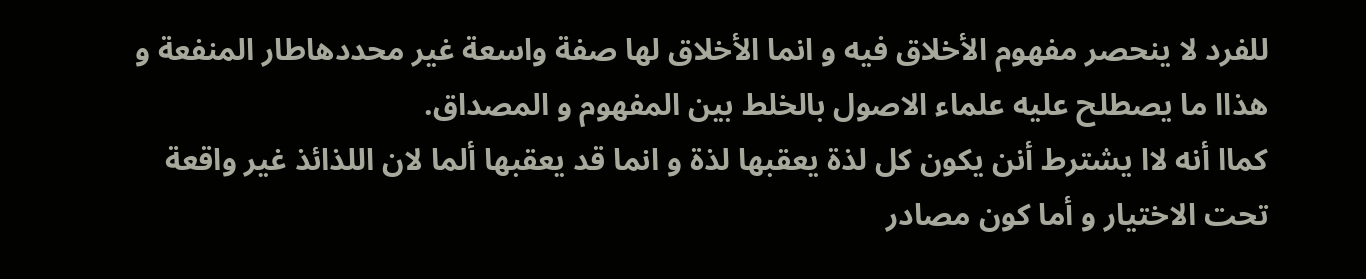للفرد لا ينحصر مفهوم الأخلاق فيه و انما الأخلاق لها صفة واسعة غير محددهاطار المنفعة و هذاا ما يصطلح عليه علماء الاصول بالخلط بين المفهوم و المصداق.
كماا أنه لاا يشترط أنن يكون كل لذة يعقبها لذة و انما قد يعقبها ألما لان اللذائذ غير واقعة تحت الاختيار و أما كون مصادر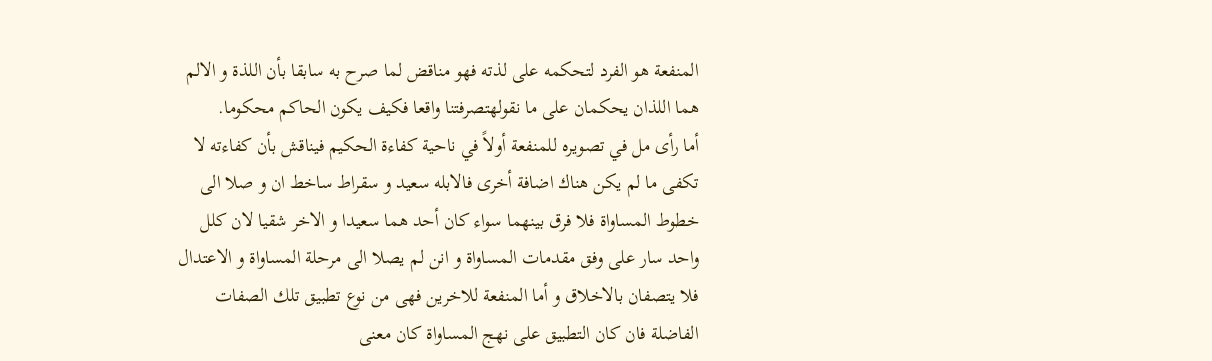المنفعة هو الفرد لتحكمه على لذته فهو مناقض لما صرح به سابقا بأن اللذة و الالم هما اللذان يحكمان على ما نقولهتصرفتنا واقعا فكيف يكون الحاكم محكوما.
أما رأى مل في تصويره للمنفعة أولاً في ناحية كفاءة الحكيم فيناقش بأن كفاءته لا تكفى ما لم يكن هناك اضافة أخرى فالابله سعيد و سقراط ساخط ان و صلا الى خطوط المساواة فلا فرق بينهما سواء كان أحد هما سعيدا و الاخر شقيا لان كلل واحد سار على وفق مقدمات المساواة و انن لم يصلا الى مرحلة المساواة و الاعتدال فلا يتصفان بالاخلاق و أما المنفعة للاخرين فهى من نوع تطبيق تلك الصفات الفاضلة فان كان التطبيق على نهج المساواة كان معنى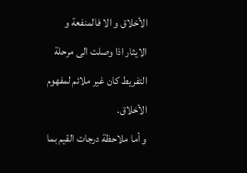الأخلاق و الا فالمنفعة و الايثار اذا وصلت الى مرحلة التفريط كان غير ملائم لمفهوم الأخلاق.
و أما ملاحظة درجات القيم بما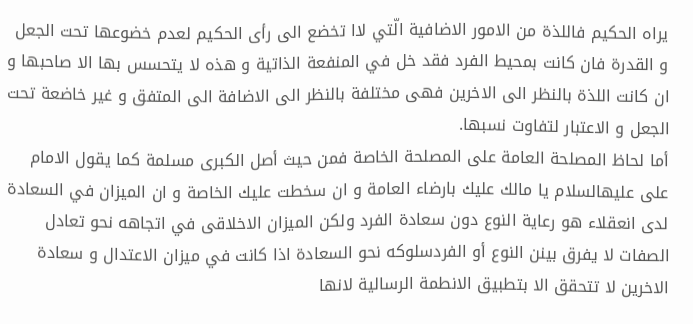يراه الحكيم فاللذة من الامور الاضافية الّتي لاا تخضع الى رأى الحكيم لعدم خضوعها تحت الجعل و القدرة فان كانت بمحيط الفرد فقد خل في المنفعة الذاتية و هذه لا يتحسس بها الا صاحبها و ان كانت اللذة بالنظر الى الاخرين فهى مختلفة بالنظر الى الاضافة الى المتفق و غير خاضعة تحت الجعل و الاعتبار لتفاوت نسبها.
أما لحاظ المصلحة العامة على المصلحة الخاصة فمن حيث أصل الكبرى مسلمة كما يقول الامام على عليهالسلام يا مالك عليك بارضاء العامة و ان سخطت عليك الخاصة و ان الميزان في السعادة لدى انعقلاء هو رعاية النوع دون سعادة الفرد ولكن الميزان الاخلاقى في اتجاهه نحو تعادل الصفات لا يفرق بينن النوع أو الفردسلوكه نحو السعادة اذا كانت في ميزان الاعتدال و سعادة الاخرين لا تتحقق الا بتطبيق الانطمة الرسالية لانها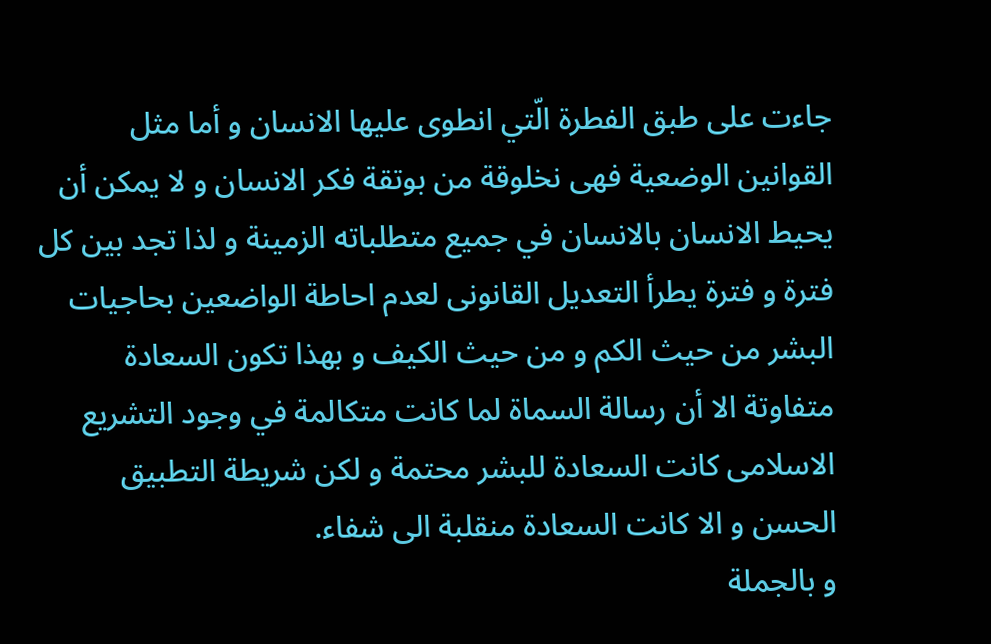جاءت على طبق الفطرة الّتي انطوى عليها الانسان و أما مثل القوانين الوضعية فهى نخلوقة من بوتقة فكر الانسان و لا يمكن أن يحيط الانسان بالانسان في جميع متطلباته الزمينة و لذا تجد بين كل فترة و فترة يطرأ التعديل القانونى لعدم احاطة الواضعين بحاجيات البشر من حيث الكم و من حيث الكيف و بهذا تكون السعادة متفاوتة الا أن رسالة السماة لما كانت متكالمة في وجود التشريع الاسلامى كانت السعادة للبشر محتمة و لكن شريطة التطبيق الحسن و الا كانت السعادة منقلبة الى شفاء.
و بالجملة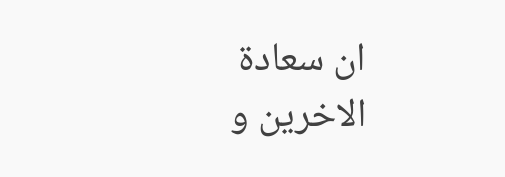ان سعادة الاخرين و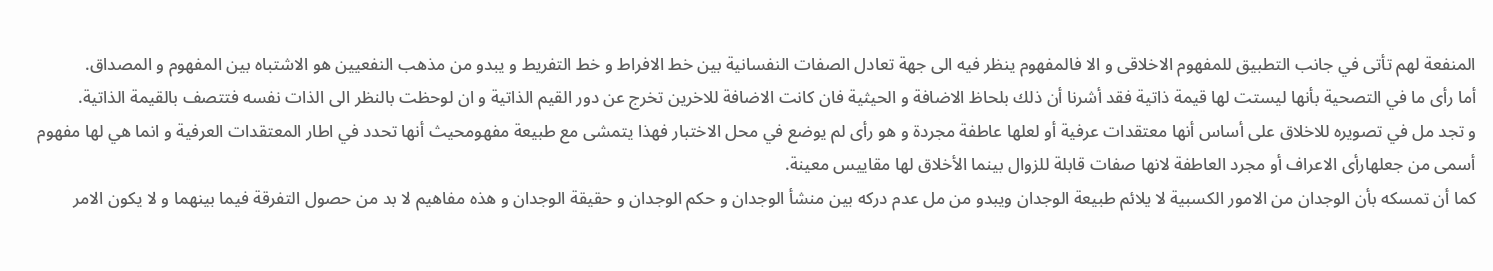المنفعة لهم تأتى في جانب التطبيق للمفهوم الاخلاقى و الا فالمفهوم ينظر فيه الى جهة تعادل الصفات النفسانية بين خط الافراط و خط التفريط و يبدو من مذهب النفعيين هو الاشتباه بين المفهوم و المصداق.
أما رأى ما في التصحية بأنها ليستت لها قيمة ذاتية فقد أشرنا أن ذلك بلحاظ الاضافة و الحيثية فان كانت الاضافة للاخرين تخرج عن دور القيم الذاتية و ان لوحظت بالنظر الى الذات نفسه فتتصف بالقيمة الذاتية.
و تجد مل في تصويره للاخلاق على أساس أنها معتقدات عرفية أو لعلها عاطفة مجردة و هو رأى لم يوضع في محل الاختبار فهذا يتمشى مع طبيعة مفهومحيث أنها تحدد في اطار المعتقدات العرفية و انما هي لها مفهوم أسمى من جعلهارأى الاعراف أو مجرد العاطفة لانها صفات قابلة للزوال بينما الأخلاق لها مقاييس معينة.
كما أن تمسكه بأن الوجدان من الامور الكسبية لا يلائم طبيعة الوجدان ويبدو من مل عدم دركه بين منشأ الوجدان و حكم الوجدان و حقيقة الوجدان و هذه مفاهيم لا بد من حصول التفرقة فيما بينهما و لا يكون الامر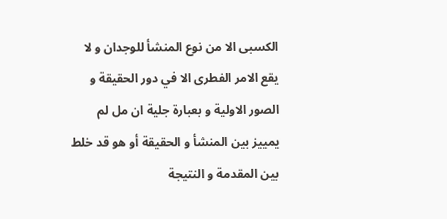الكسبى الا من نوع المنشأ للوجدان و لا يقع الامر الفطرى الا في دور الحقيقة و الصور الاولية و بعبارة جلية ان مل لم يمييز بين المنشأ و الحقيقة أو هو قد خلط بين المقدمة و النتيجة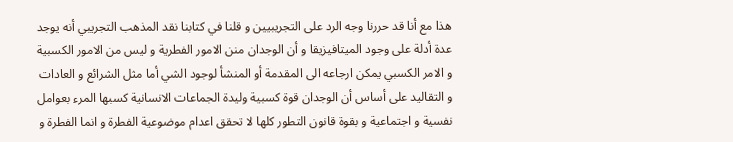هذا مع أنا قد حررنا وجه الرد على التجريبيين و قلنا في كتابنا نقد المذهب التجريبي أنه يوجد عدة أدلة على وجود الميتافيزيقا و أن الوجدان منن الامور الفطرية و ليس من الامور الكسبية و الامر الكسبي يمكن ارجاعه الى المقدمة أو المنشأ لوجود الشي أما مثل الشرائع و العادات و التقاليد على أساس أن الوجدان قوة كسبية وليدة الجماعات الانسانية كسبها المرء بعوامل نفسية و اجتماعية و بقوة قانون التطور كلها لا تحقق اعدام موضوعية الفطرة و انما الفطرة و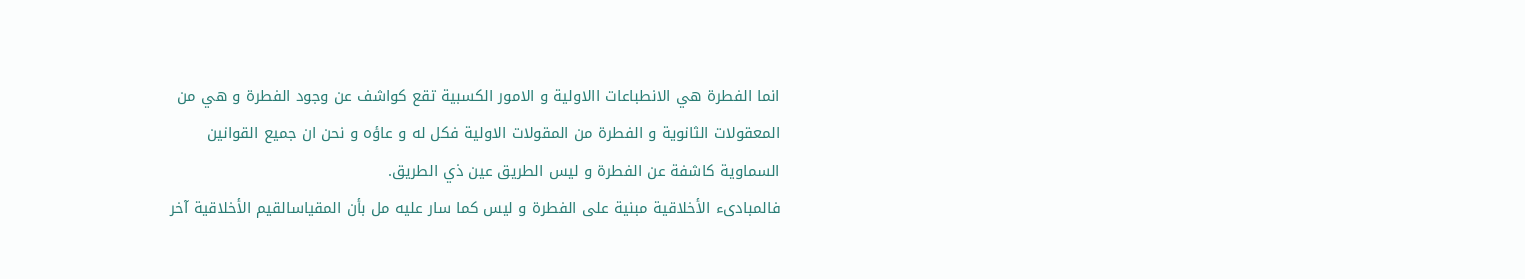انما الفطرة هي الانطباعات االاولية و الامور الكسبية تقع كواشف عن وجود الفطرة و هي من المعقولات الثانوية و الفطرة من المقولات الاولية فكل له و عاؤه و نحن ان جميع القوانين السماوية كاشفة عن الفطرة و ليس الطريق عين ذي الطريق.
فالمبادىء الأخلاقية مبنية على الفطرة و ليس كما سار عليه مل بأن المقياسالقيم الأخلاقية آخر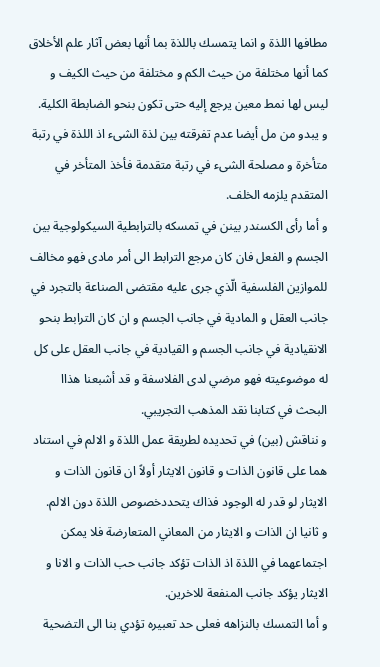مطافها اللذة و انما يتمسك باللذة بما أنها بعض آثار علم الأخلاق كما أنها مختلفة من حيث الكم و مختلفة من حيث الكيف و ليس لها نمط معين يرجع إليه حتى تكون بنحو الضابطة الكلية.
و يبدو من مل أيضا عدم تفرقته بين لذة الشىء اذ اللذة في رتبة متأخرة و مصلحة الشىء في رتبة متقدمة فأخذ المتأخر في المتقدم يلزمه الخلف.
و أما رأى الكسندر بينن في تمسكه بالترابطية السيكولوجية بين الجسم و الفعل فان كان مرجع الترابط الى أمر مادى فهو مخالف للموازين الفلسفية الّذي جرى عليه مقتضى الصناعة بالتجرد في جانب العقل و المادية في جانب الجسم و ان كان الترابط بنحو الانقيادية في جانب الجسم و القيادية في جانب العقل على كل له موضوعيته فهو مرضي لدى الفلاسفة و قد أشبعنا هذاا البحث في كتابنا نقد المذهب التجريبي.
و نناقش (بين) في تحديده لطريقة عمل اللذة و الالم في استناد هما على قانون الذات و قانون الايثار أولاً ان قانون الذات و الايثار لو قدر له الوجود فذاك يتحددخصوص اللذة دون الالم.
و ثانيا ان الذات و الايثار من المعاني المتعارضة فلا يمكن اجتماعهما في اللذة اذ الذات تؤكد جانب حب الذات و الانا و الايثار يؤكد جانب المنفعة للاخرين.
و أما التمسك بالنزاهه فعلى حد تعبيره تؤدي بنا الى التضحية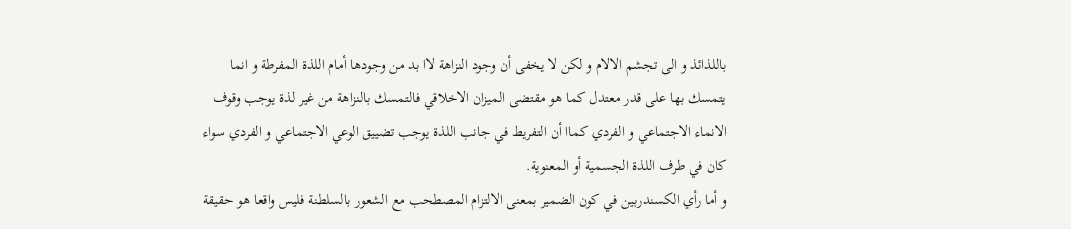باللذائذ و الى تجشم الالام و لكن لا يخفى أن وجود النزاهة لاا بد من وجودها أمام اللذة المفرطة و انما يتمسك بها على قدر معتدل كما هو مقتضى الميزان الاخلاقي فالتمسك بالنزاهة من غير لذة يوجب وقوف الانماء الاجتماعي و الفردي كماا أن التفريط في جانب اللذة يوجب تضييق الوعي الاجتماعي و الفردي سواء كان في طرف اللذة الجسمية أو المعنوية.
و أما رأي الكسندربين في كون الضمير بمعنى الالتزام المصطحب مع الشعور بالسلطنة فليس واقعا هو حقيقة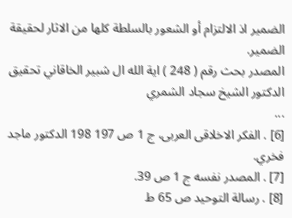الضمير اذ الالتزام أو الشعور بالسلطة كلها من الاثار لحقيقة الضمير.
المصدر بحث رقم ( 248 ) اية الله ال شبير الخاقاني تحقيق الدكتور الشيخ سجاد الشمري
...
[6] . الفكر الاخلاقى العربى، ج 1 ص 197 198 الدكتور ماجد فخري.
[7] . المصدر نفسه ج 1 ص 39.
[8] . رسالة التوحيد ص 65 ط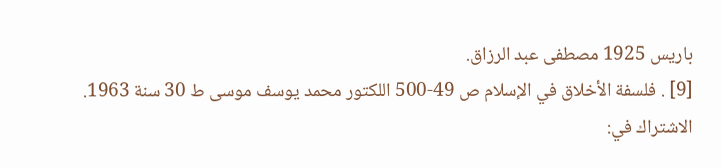باريس 1925 مصطفى عبد الرزاق.
[9] . فلسفة الأخلاق في الإسلام ص 49-500 اللكتور محمد يوسف موسى ط 30 سنة 1963.
الاشتراك في: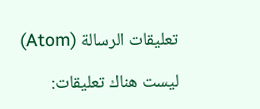تعليقات الرسالة (Atom)

ليست هناك تعليقات: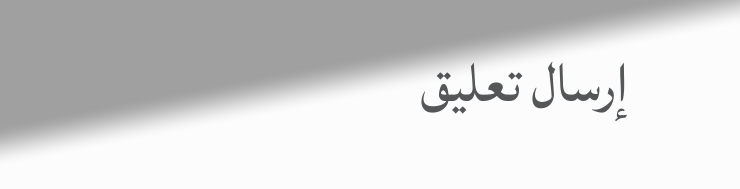إرسال تعليق